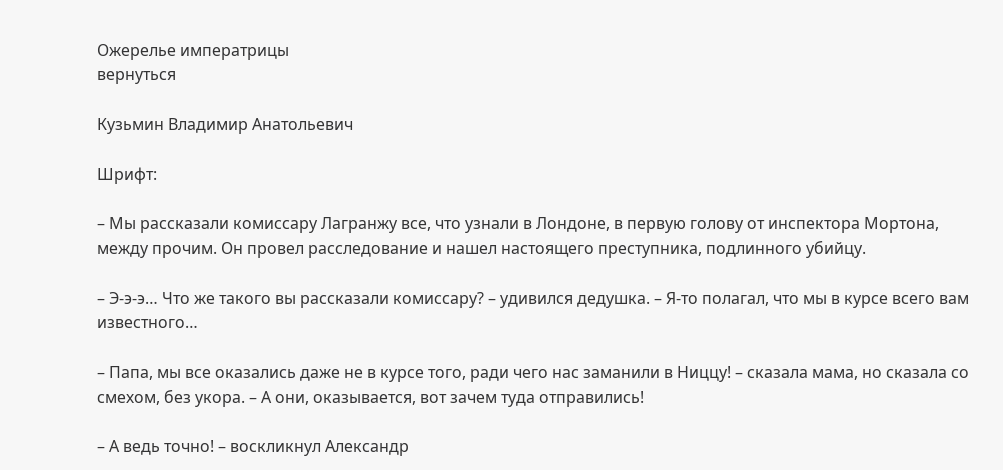Ожерелье императрицы
вернуться

Кузьмин Владимир Анатольевич

Шрифт:

– Мы рассказали комиссару Лагранжу все, что узнали в Лондоне, в первую голову от инспектора Мортона, между прочим. Он провел расследование и нашел настоящего преступника, подлинного убийцу.

– Э-э-э… Что же такого вы рассказали комиссару? – удивился дедушка. – Я-то полагал, что мы в курсе всего вам известного…

– Папа, мы все оказались даже не в курсе того, ради чего нас заманили в Ниццу! – сказала мама, но сказала со смехом, без укора. – А они, оказывается, вот зачем туда отправились!

– А ведь точно! – воскликнул Александр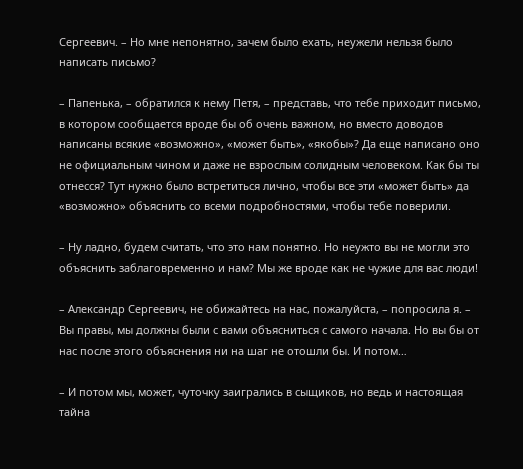Сергеевич. – Но мне непонятно, зачем было ехать, неужели нельзя было написать письмо?

– Папенька, – обратился к нему Петя, – представь, что тебе приходит письмо, в котором сообщается вроде бы об очень важном, но вместо доводов написаны всякие «возможно», «может быть», «якобы»? Да еще написано оно не официальным чином и даже не взрослым солидным человеком. Как бы ты отнесся? Тут нужно было встретиться лично, чтобы все эти «может быть» да «возможно» объяснить со всеми подробностями, чтобы тебе поверили.

– Ну ладно, будем считать, что это нам понятно. Но неужто вы не могли это объяснить заблаговременно и нам? Мы же вроде как не чужие для вас люди!

– Александр Сергеевич, не обижайтесь на нас, пожалуйста, – попросила я. – Вы правы, мы должны были с вами объясниться с самого начала. Но вы бы от нас после этого объяснения ни на шаг не отошли бы. И потом…

– И потом мы, может, чуточку заигрались в сыщиков, но ведь и настоящая тайна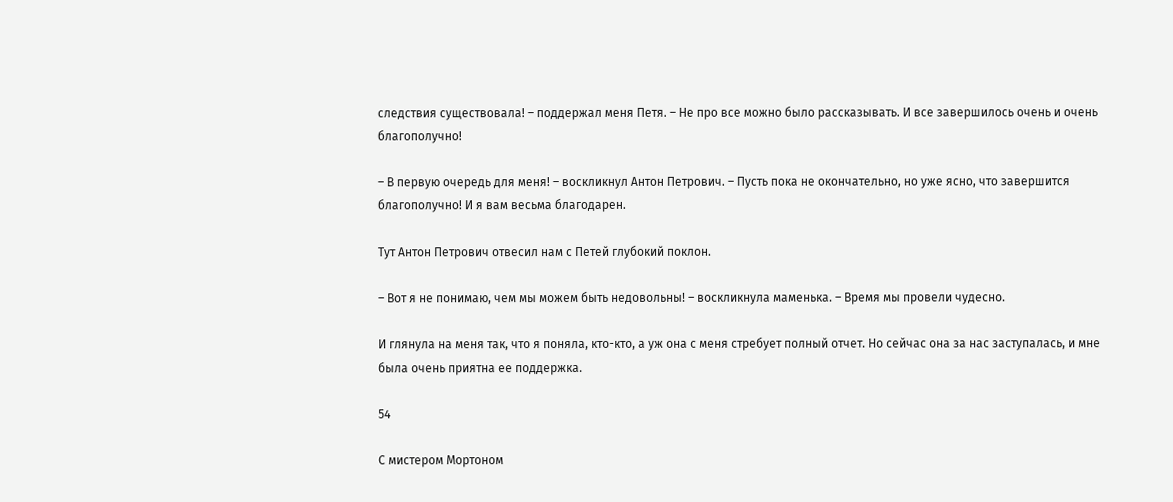следствия существовала! – поддержал меня Петя. – Не про все можно было рассказывать. И все завершилось очень и очень благополучно!

– В первую очередь для меня! – воскликнул Антон Петрович. – Пусть пока не окончательно, но уже ясно, что завершится благополучно! И я вам весьма благодарен.

Тут Антон Петрович отвесил нам с Петей глубокий поклон.

– Вот я не понимаю, чем мы можем быть недовольны! – воскликнула маменька. – Время мы провели чудесно.

И глянула на меня так, что я поняла, кто-кто, а уж она с меня стребует полный отчет. Но сейчас она за нас заступалась, и мне была очень приятна ее поддержка.

54

С мистером Мортоном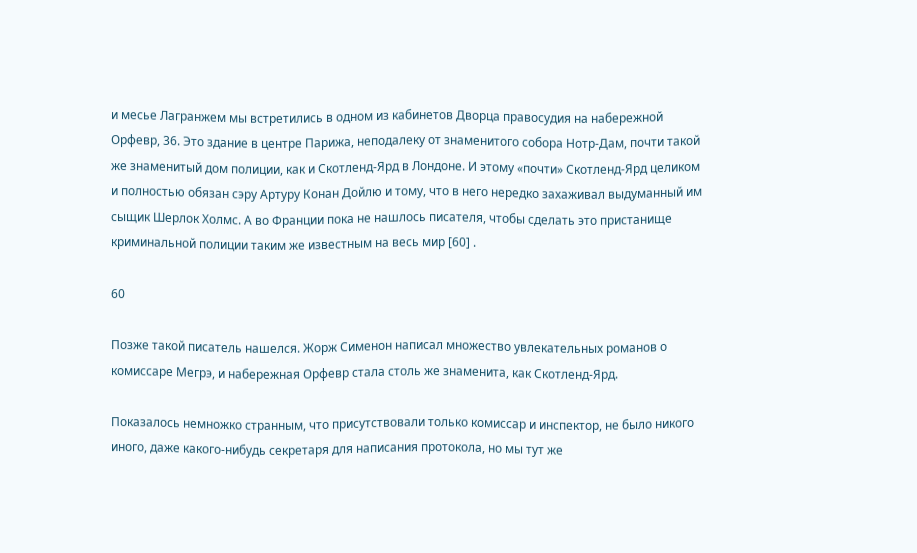и месье Лагранжем мы встретились в одном из кабинетов Дворца правосудия на набережной Орфевр, 36. Это здание в центре Парижа, неподалеку от знаменитого собора Нотр-Дам, почти такой же знаменитый дом полиции, как и Скотленд-Ярд в Лондоне. И этому «почти» Скотленд-Ярд целиком и полностью обязан сэру Артуру Конан Дойлю и тому, что в него нередко захаживал выдуманный им сыщик Шерлок Холмс. А во Франции пока не нашлось писателя, чтобы сделать это пристанище криминальной полиции таким же известным на весь мир [60] .

60

Позже такой писатель нашелся. Жорж Сименон написал множество увлекательных романов о комиссаре Мегрэ, и набережная Орфевр стала столь же знаменита, как Скотленд-Ярд.

Показалось немножко странным, что присутствовали только комиссар и инспектор, не было никого иного, даже какого-нибудь секретаря для написания протокола, но мы тут же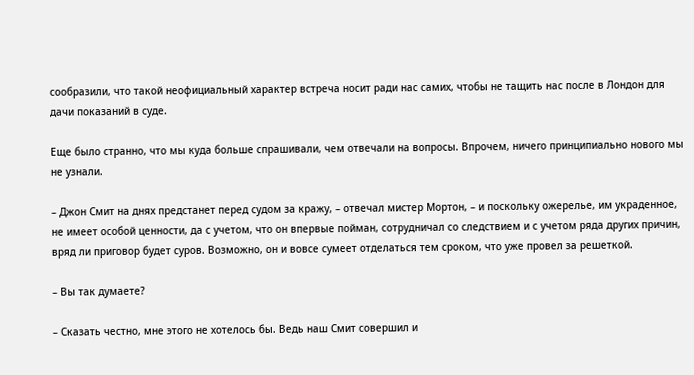сообразили, что такой неофициальный характер встреча носит ради нас самих, чтобы не тащить нас после в Лондон для дачи показаний в суде.

Еще было странно, что мы куда больше спрашивали, чем отвечали на вопросы. Впрочем, ничего принципиально нового мы не узнали.

– Джон Смит на днях предстанет перед судом за кражу, – отвечал мистер Мортон, – и поскольку ожерелье, им украденное, не имеет особой ценности, да с учетом, что он впервые пойман, сотрудничал со следствием и с учетом ряда других причин, вряд ли приговор будет суров. Возможно, он и вовсе сумеет отделаться тем сроком, что уже провел за решеткой.

– Вы так думаете?

– Сказать честно, мне этого не хотелось бы. Ведь наш Смит совершил и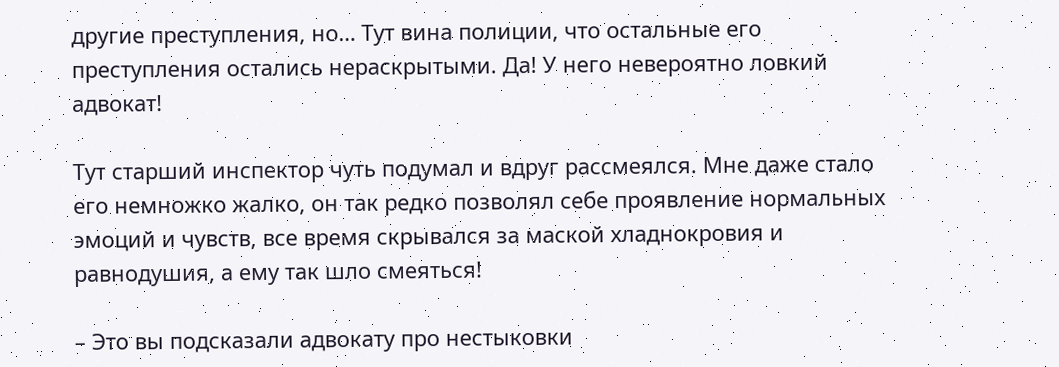другие преступления, но… Тут вина полиции, что остальные его преступления остались нераскрытыми. Да! У него невероятно ловкий адвокат!

Тут старший инспектор чуть подумал и вдруг рассмеялся. Мне даже стало его немножко жалко, он так редко позволял себе проявление нормальных эмоций и чувств, все время скрывался за маской хладнокровия и равнодушия, а ему так шло смеяться!

– Это вы подсказали адвокату про нестыковки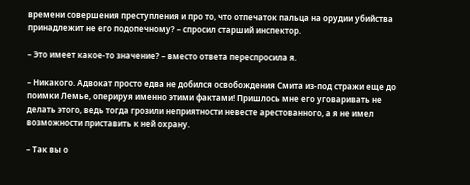времени совершения преступления и про то, что отпечаток пальца на орудии убийства принадлежит не его подопечному? – спросил старший инспектор.

– Это имеет какое-то значение? – вместо ответа переспросила я.

– Никакого. Адвокат просто едва не добился освобождения Смита из-под стражи еще до поимки Лемье, оперируя именно этими фактами! Пришлось мне его уговаривать не делать этого, ведь тогда грозили неприятности невесте арестованного, а я не имел возможности приставить к ней охрану.

– Так вы о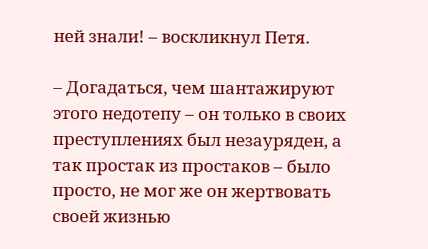ней знали! – воскликнул Петя.

– Догадаться, чем шантажируют этого недотепу – он только в своих преступлениях был незауряден, а так простак из простаков – было просто, не мог же он жертвовать своей жизнью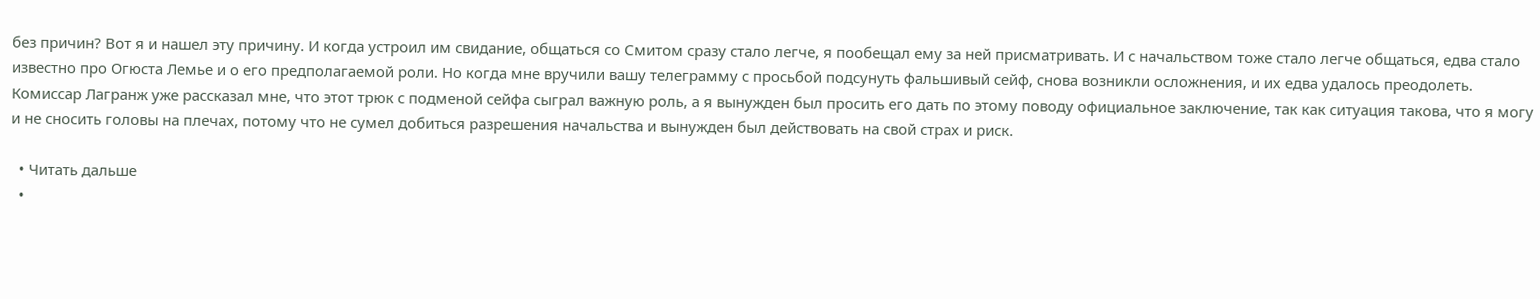без причин? Вот я и нашел эту причину. И когда устроил им свидание, общаться со Смитом сразу стало легче, я пообещал ему за ней присматривать. И с начальством тоже стало легче общаться, едва стало известно про Огюста Лемье и о его предполагаемой роли. Но когда мне вручили вашу телеграмму с просьбой подсунуть фальшивый сейф, снова возникли осложнения, и их едва удалось преодолеть. Комиссар Лагранж уже рассказал мне, что этот трюк с подменой сейфа сыграл важную роль, а я вынужден был просить его дать по этому поводу официальное заключение, так как ситуация такова, что я могу и не сносить головы на плечах, потому что не сумел добиться разрешения начальства и вынужден был действовать на свой страх и риск.

  • Читать дальше
  •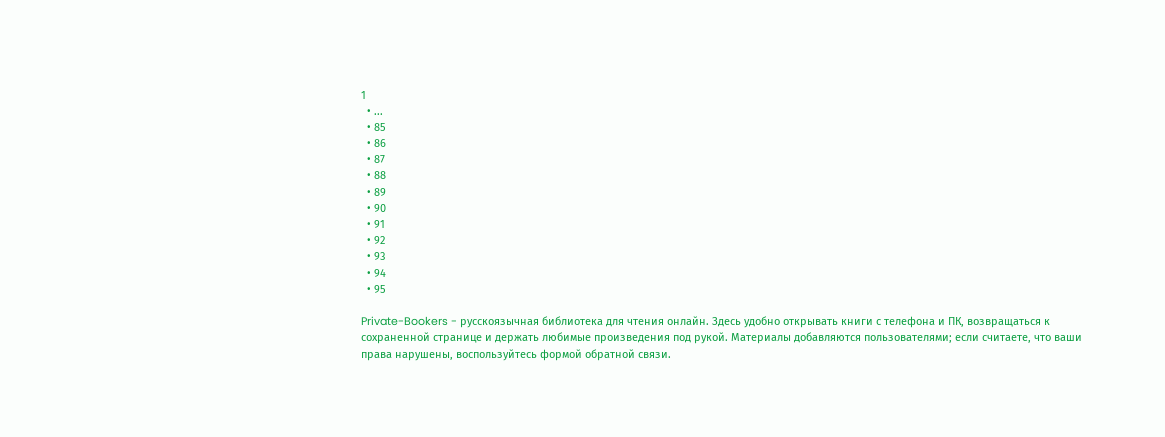1
  • ...
  • 85
  • 86
  • 87
  • 88
  • 89
  • 90
  • 91
  • 92
  • 93
  • 94
  • 95

Private-Bookers - русскоязычная библиотека для чтения онлайн. Здесь удобно открывать книги с телефона и ПК, возвращаться к сохраненной странице и держать любимые произведения под рукой. Материалы добавляются пользователями; если считаете, что ваши права нарушены, воспользуйтесь формой обратной связи.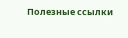Полезные ссылки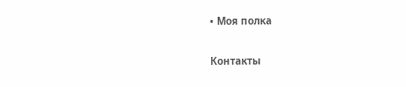• Моя полка

Контакты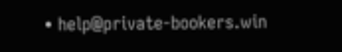• help@private-bookers.win